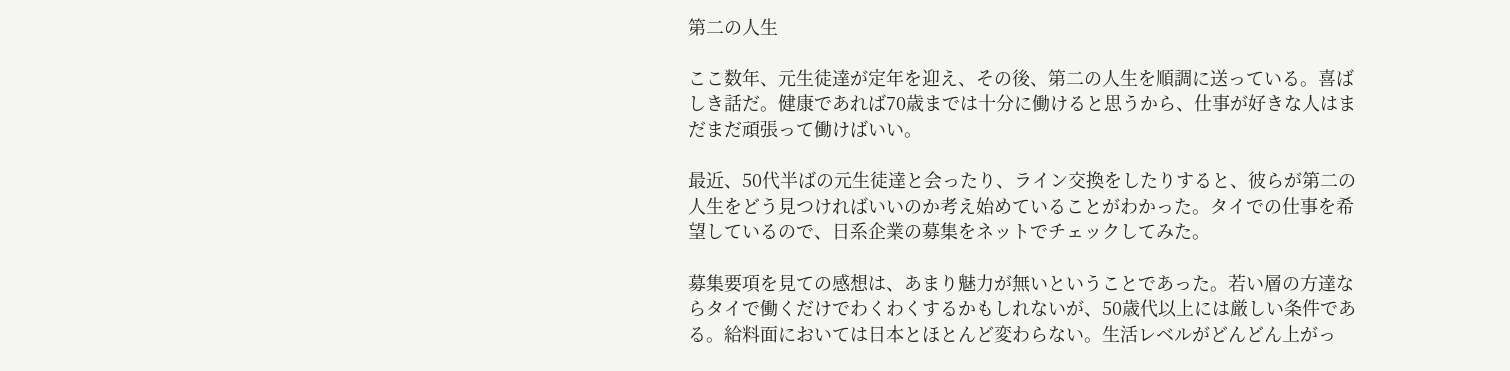第二の人生

ここ数年、元生徒達が定年を迎え、その後、第二の人生を順調に送っている。喜ばしき話だ。健康であれば70歳までは十分に働けると思うから、仕事が好きな人はまだまだ頑張って働けばいい。

最近、50代半ばの元生徒達と会ったり、ライン交換をしたりすると、彼らが第二の人生をどう見つければいいのか考え始めていることがわかった。タイでの仕事を希望しているので、日系企業の募集をネットでチェックしてみた。

募集要項を見ての感想は、あまり魅力が無いということであった。若い層の方達ならタイで働くだけでわくわくするかもしれないが、50歳代以上には厳しい条件である。給料面においては日本とほとんど変わらない。生活レベルがどんどん上がっ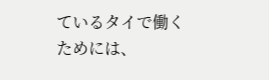ているタイで働くためには、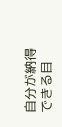自分が納得できる目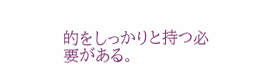的をしっかりと持つ必要がある。